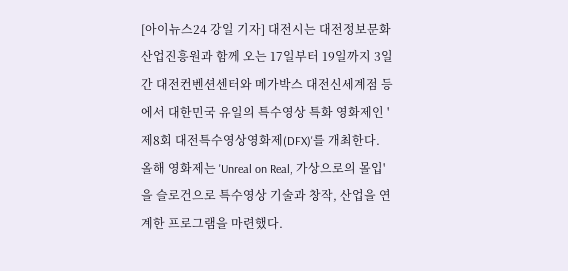[아이뉴스24 강일 기자] 대전시는 대전정보문화산업진흥원과 함께 오는 17일부터 19일까지 3일간 대전컨벤션센터와 메가박스 대전신세계점 등에서 대한민국 유일의 특수영상 특화 영화제인 '제8회 대전특수영상영화제(DFX)'를 개최한다.
올해 영화제는 'Unreal on Real, 가상으로의 몰입'을 슬로건으로 특수영상 기술과 창작, 산업을 연계한 프로그램을 마련했다.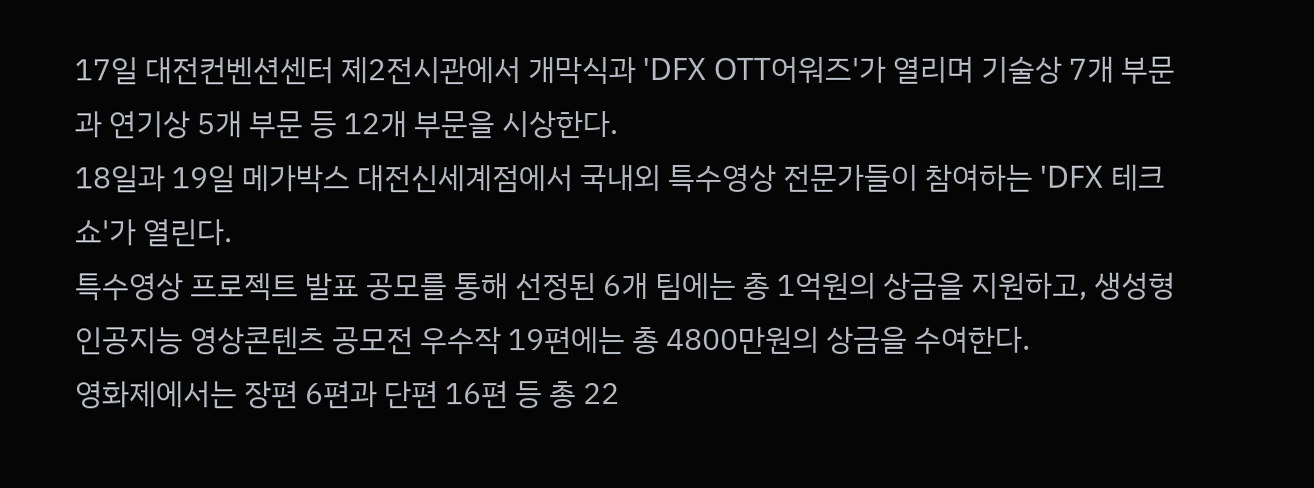17일 대전컨벤션센터 제2전시관에서 개막식과 'DFX OTT어워즈'가 열리며 기술상 7개 부문과 연기상 5개 부문 등 12개 부문을 시상한다.
18일과 19일 메가박스 대전신세계점에서 국내외 특수영상 전문가들이 참여하는 'DFX 테크쇼'가 열린다.
특수영상 프로젝트 발표 공모를 통해 선정된 6개 팀에는 총 1억원의 상금을 지원하고, 생성형 인공지능 영상콘텐츠 공모전 우수작 19편에는 총 4800만원의 상금을 수여한다.
영화제에서는 장편 6편과 단편 16편 등 총 22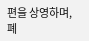편을 상영하며, 폐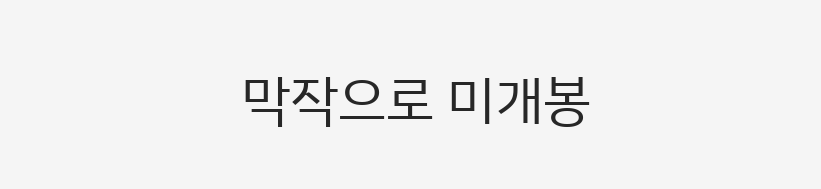막작으로 미개봉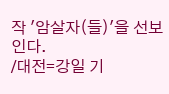작 '암살자(들)'을 선보인다.
/대전=강일 기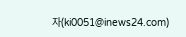자(ki0051@inews24.com)